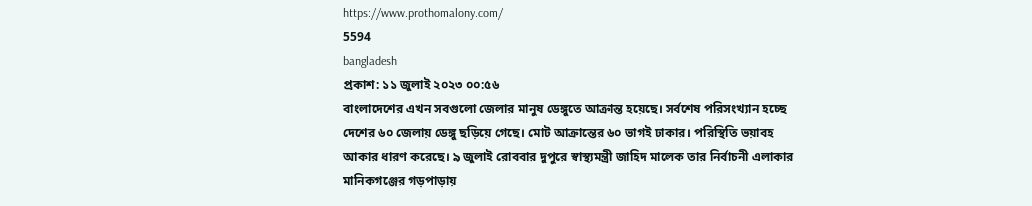https://www.prothomalony.com/
5594
bangladesh
প্রকাশ: ১১ জুলাই ২০২৩ ০০:৫৬
বাংলাদেশের এখন সবগুলো জেলার মানুষ ডেঙ্গুতে আক্রান্ত হয়েছে। সর্বশেষ পরিসংখ্যান হচ্ছে দেশের ৬০ জেলায় ডেঙ্গু ছড়িয়ে গেছে। মোট আক্রান্তের ৬০ ভাগই ঢাকার। পরিস্থিতি ভয়াবহ আকার ধারণ করেছে। ৯ জুলাই রোববার দুপুরে স্বাস্থ্যমন্ত্রী জাহিদ মালেক তার নির্বাচনী এলাকার মানিকগঞ্জের গড়পাড়ায়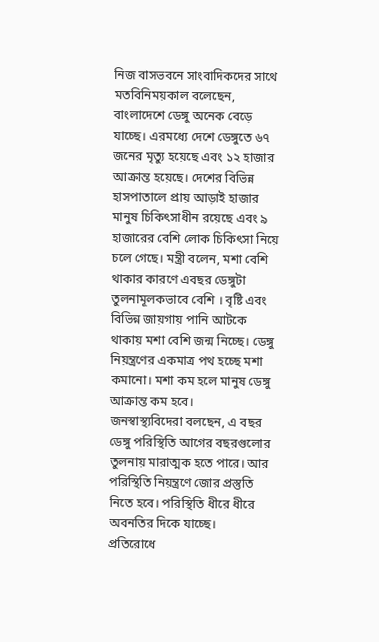নিজ বাসভবনে সাংবাদিকদের সাথে মতবিনিময়কাল বলেছেন, বাংলাদেশে ডেঙ্গু অনেক বেড়ে যাচ্ছে। এরমধ্যে দেশে ডেঙ্গুতে ৬৭ জনের মৃত্যু হয়েছে এবং ১২ হাজার আক্রান্ত হয়েছে। দেশের বিভিন্ন হাসপাতালে প্রায় আড়াই হাজার মানুষ চিকিৎসাধীন রয়েছে এবং ৯ হাজারের বেশি লোক চিকিৎসা নিয়ে চলে গেছে। মন্ত্রী বলেন, মশা বেশি থাকার কারণে এবছর ডেঙ্গুটা তুলনামূলকভাবে বেশি । বৃষ্টি এবং বিভিন্ন জায়গায় পানি আটকে থাকায় মশা বেশি জন্ম নিচ্ছে। ডেঙ্গু নিয়ন্ত্রণের একমাত্র পথ হচ্ছে মশা কমানো। মশা কম হলে মানুষ ডেঙ্গু আক্রান্ত কম হবে।
জনস্বাস্থ্যবিদেরা বলছেন, এ বছর ডেঙ্গু পরিস্থিতি আগের বছরগুলোর তুলনায় মারাত্মক হতে পারে। আর পরিস্থিতি নিয়ন্ত্রণে জোর প্রস্তুতি নিতে হবে। পরিস্থিতি ধীরে ধীরে অবনতির দিকে যাচ্ছে।
প্রতিরোধে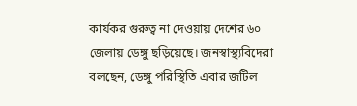কার্যকর গুরুত্ব না দেওয়ায় দেশের ৬০ জেলায় ডেঙ্গু ছড়িয়েছে। জনস্বাস্থ্যবিদেরা বলছেন, ডেঙ্গু পরিস্থিতি এবার জটিল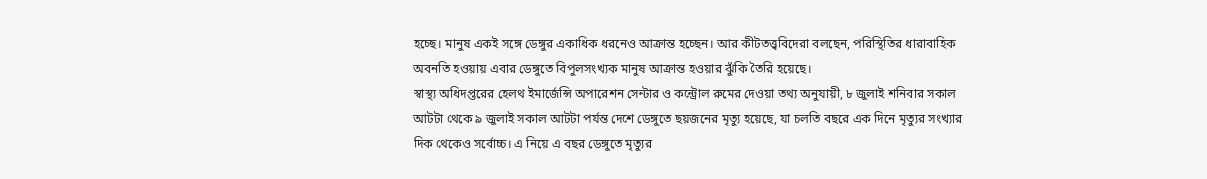হচ্ছে। মানুষ একই সঙ্গে ডেঙ্গুর একাধিক ধরনেও আক্রান্ত হচ্ছেন। আর কীটতত্ত্ববিদেরা বলছেন, পরিস্থিতির ধারাবাহিক অবনতি হওয়ায় এবার ডেঙ্গুতে বিপুলসংখ্যক মানুষ আক্রান্ত হওয়ার ঝুঁকি তৈরি হয়েছে।
স্বাস্থ্য অধিদপ্তরের হেলথ ইমার্জেন্সি অপারেশন সেন্টার ও কন্ট্রোল রুমের দেওয়া তথ্য অনুযায়ী, ৮ জুলাই শনিবার সকাল আটটা থেকে ৯ জুলাই সকাল আটটা পর্যন্ত দেশে ডেঙ্গুতে ছয়জনের মৃত্যু হয়েছে, যা চলতি বছরে এক দিনে মৃত্যুর সংখ্যার দিক থেকেও সর্বোচ্চ। এ নিয়ে এ বছর ডেঙ্গুতে মৃত্যুর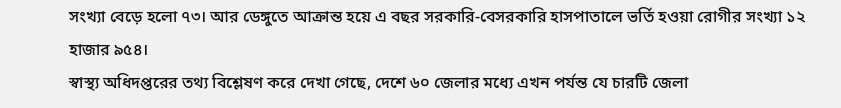সংখ্যা বেড়ে হলো ৭৩। আর ডেঙ্গুতে আক্রান্ত হয়ে এ বছর সরকারি-বেসরকারি হাসপাতালে ভর্তি হওয়া রোগীর সংখ্যা ১২ হাজার ৯৫৪।
স্বাস্থ্য অধিদপ্তরের তথ্য বিশ্লেষণ করে দেখা গেছে, দেশে ৬০ জেলার মধ্যে এখন পর্যন্ত যে চারটি জেলা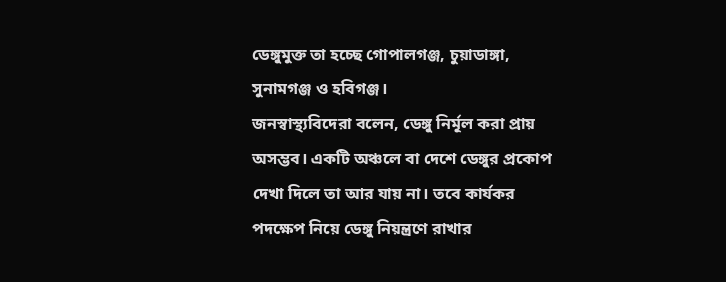ডেঙ্গুমুক্ত তা হচ্ছে গোপালগঞ্জ, চুয়াডাঙ্গা, সুনামগঞ্জ ও হবিগঞ্জ।
জনস্বাস্থ্যবিদেরা বলেন, ডেঙ্গু নির্মূল করা প্রায় অসম্ভব। একটি অঞ্চলে বা দেশে ডেঙ্গুর প্রকোপ দেখা দিলে তা আর যায় না। তবে কার্যকর পদক্ষেপ নিয়ে ডেঙ্গু নিয়ন্ত্রণে রাখার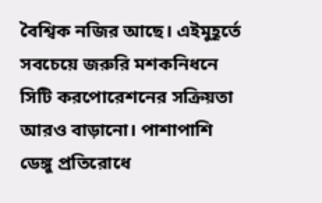বৈশ্বিক নজির আছে। এইমুহূর্তে সবচেয়ে জরুরি মশকনিধনে সিটি করপোরেশনের সক্রিয়তা আরও বাড়ানো। পাশাপাশি ডেঙ্গু প্রতিরোধে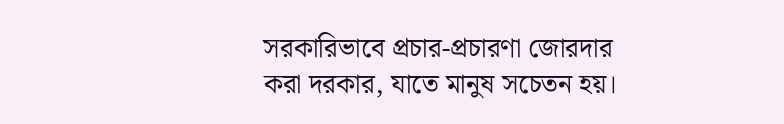সরকারিভাবে প্রচার-প্রচারণা জোরদার করা দরকার, যাতে মানুষ সচেতন হয়।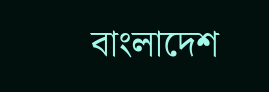বাংলাদেশ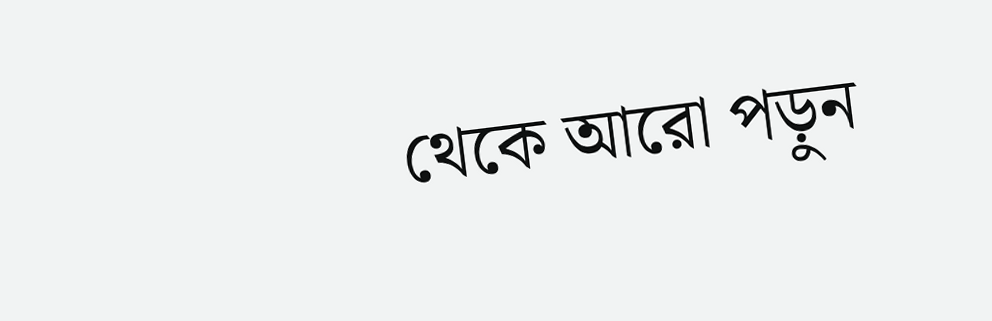থেকে আরো পড়ুন